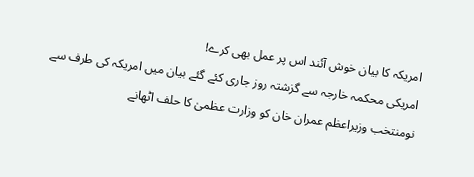امریکہ کا بیان خوش آئند اس پر عمل بھی کرے!
امریکی محکمہ خارجہ سے گزشتہ روز جاری کئے گئے بیان میں امریکہ کی طرف سے نومنتخب وزیراعظم عمران خان کو وزارت عظمیٰ کا حلف اٹھانے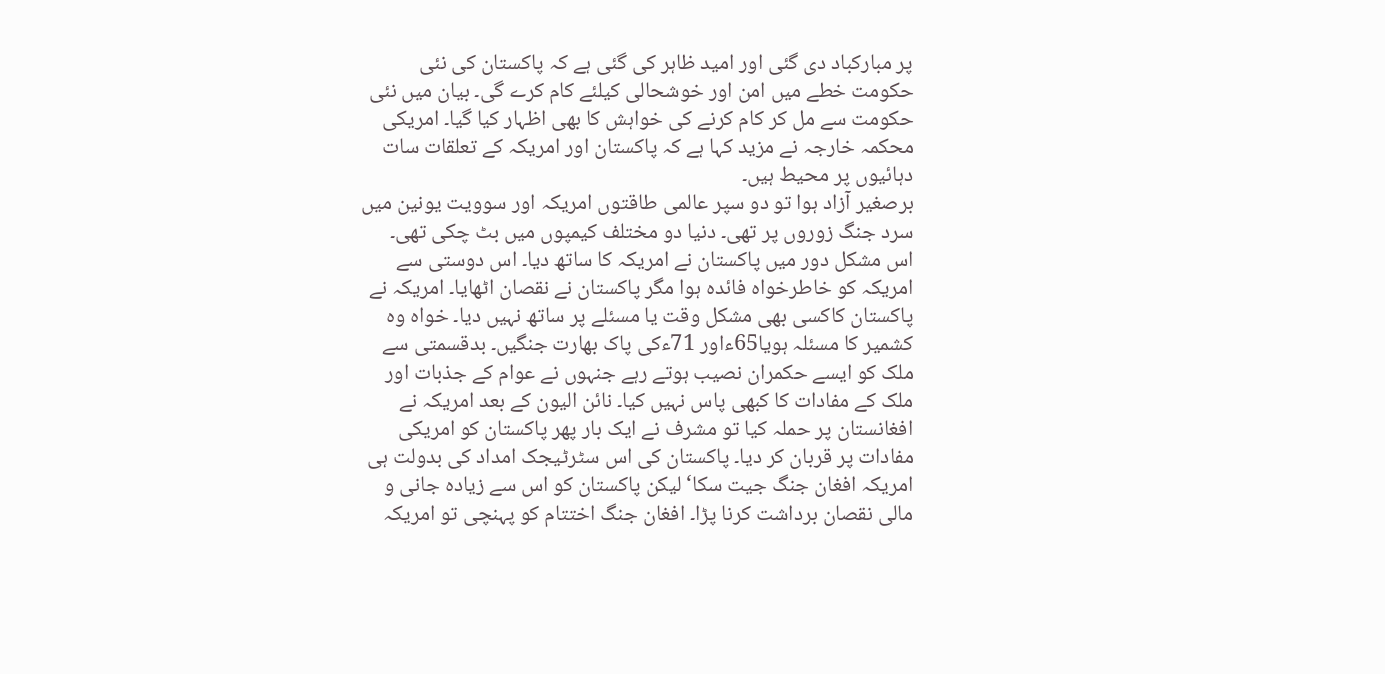پر مبارکباد دی گئی اور امید ظاہر کی گئی ہے کہ پاکستان کی نئی حکومت خطے میں امن اور خوشحالی کیلئے کام کرے گی۔ بیان میں نئی حکومت سے مل کر کام کرنے کی خواہش کا بھی اظہار کیا گیا۔ امریکی محکمہ خارجہ نے مزید کہا ہے کہ پاکستان اور امریکہ کے تعلقات سات دہائیوں پر محیط ہیں۔
برصغیر آزاد ہوا تو دو سپر عالمی طاقتوں امریکہ اور سوویت یونین میں سرد جنگ زوروں پر تھی۔ دنیا دو مختلف کیمپوں میں بٹ چکی تھی۔ اس مشکل دور میں پاکستان نے امریکہ کا ساتھ دیا۔ اس دوستی سے امریکہ کو خاطرخواہ فائدہ ہوا مگر پاکستان نے نقصان اٹھایا۔ امریکہ نے پاکستان کاکسی بھی مشکل وقت یا مسئلے پر ساتھ نہیں دیا۔ خواہ وہ کشمیر کا مسئلہ ہویا65ءاور 71ءکی پاک بھارت جنگیں۔ بدقسمتی سے ملک کو ایسے حکمران نصیب ہوتے رہے جنہوں نے عوام کے جذبات اور ملک کے مفادات کا کبھی پاس نہیں کیا۔ نائن الیون کے بعد امریکہ نے افغانستان پر حملہ کیا تو مشرف نے ایک بار پھر پاکستان کو امریکی مفادات پر قربان کر دیا۔ پاکستان کی اس سٹرٹیجک امداد کی بدولت ہی امریکہ افغان جنگ جیت سکا‘ لیکن پاکستان کو اس سے زیادہ جانی و مالی نقصان برداشت کرنا پڑا۔ افغان جنگ اختتام کو پہنچی تو امریکہ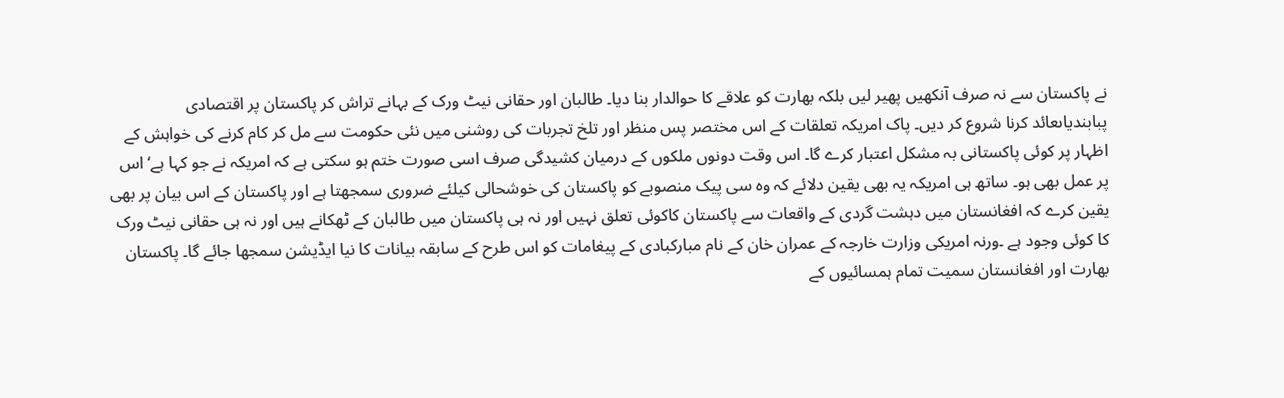نے پاکستان سے نہ صرف آنکھیں پھیر لیں بلکہ بھارت کو علاقے کا حوالدار بنا دیا۔ طالبان اور حقانی نیٹ ورک کے بہانے تراش کر پاکستان پر اقتصادی پبابندیاںعائد کرنا شروع کر دیں۔ پاک امریکہ تعلقات کے اس مختصر پس منظر اور تلخ تجربات کی روشنی میں نئی حکومت سے مل کر کام کرنے کی خواہش کے اظہار پر کوئی پاکستانی بہ مشکل اعتبار کرے گا۔ اس وقت دونوں ملکوں کے درمیان کشیدگی صرف اسی صورت ختم ہو سکتی ہے کہ امریکہ نے جو کہا ہے‘ اس پر عمل بھی ہو۔ ساتھ ہی امریکہ یہ بھی یقین دلائے کہ وہ سی پیک منصوبے کو پاکستان کی خوشحالی کیلئے ضروری سمجھتا ہے اور پاکستان کے اس بیان پر بھی یقین کرے کہ افغانستان میں دہشت گردی کے واقعات سے پاکستان کاکوئی تعلق نہیں اور نہ ہی پاکستان میں طالبان کے ٹھکانے ہیں اور نہ ہی حقانی نیٹ ورک کا کوئی وجود ہے ۔ورنہ امریکی وزارت خارجہ کے عمران خان کے نام مبارکبادی کے پیغامات کو اس طرح کے سابقہ بیانات کا نیا ایڈیشن سمجھا جائے گا۔ پاکستان بھارت اور افغانستان سمیت تمام ہمسائیوں کے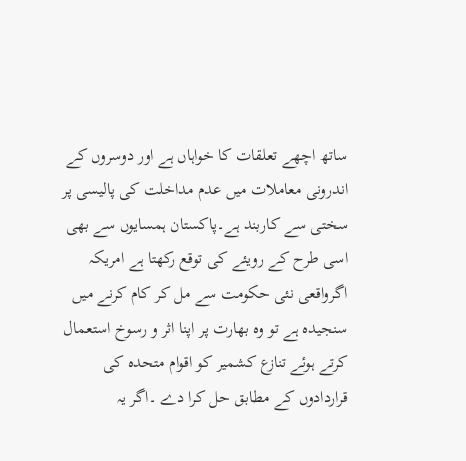ساتھ اچھے تعلقات کا خواہاں ہے اور دوسروں کے اندرونی معاملات میں عدم مداخلت کی پالیسی پر سختی سے کاربند ہے۔پاکستان ہمسایوں سے بھی اسی طرح کے رویئے کی توقع رکھتا ہے امریکہ اگرواقعی نئی حکومت سے مل کر کام کرنے میں سنجیدہ ہے تو وہ بھارت پر اپنا اثر و رسوخ استعمال کرتے ہوئے تنازع کشمیر کو اقوام متحدہ کی قراردادوں کے مطابق حل کرا دے ۔اگر یہ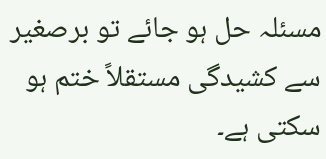مسئلہ حل ہو جائے تو برصغیر سے کشیدگی مستقلاً ختم ہو سکتی ہے۔